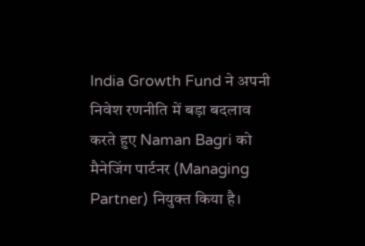India Growth Fund ने अपनी निवेश रणनीति में बड़ा बदलाव करते हुए Naman Bagri को मैनेजिंग पार्टनर (Managing Partner) नियुक्त किया है।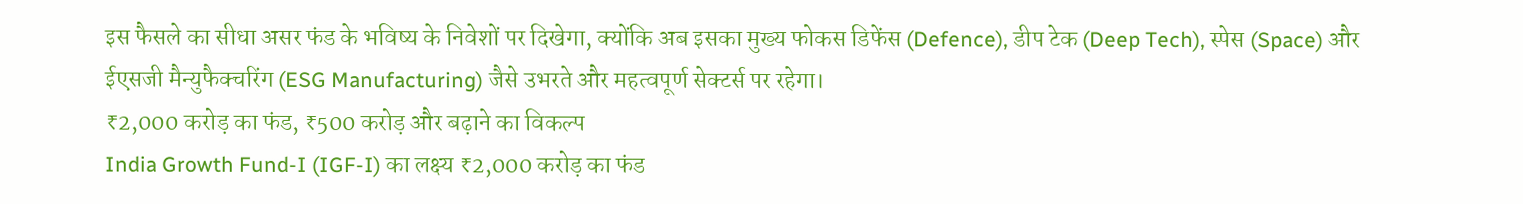इस फैसले का सीधा असर फंड के भविष्य के निवेशों पर दिखेगा, क्योंकि अब इसका मुख्य फोकस डिफेंस (Defence), डीप टेक (Deep Tech), स्पेस (Space) और ईएसजी मैन्युफैक्चरिंग (ESG Manufacturing) जैसे उभरते और महत्वपूर्ण सेक्टर्स पर रहेगा।
₹2,000 करोड़ का फंड, ₹500 करोड़ और बढ़ाने का विकल्प
India Growth Fund-I (IGF-I) का लक्ष्य ₹2,000 करोड़ का फंड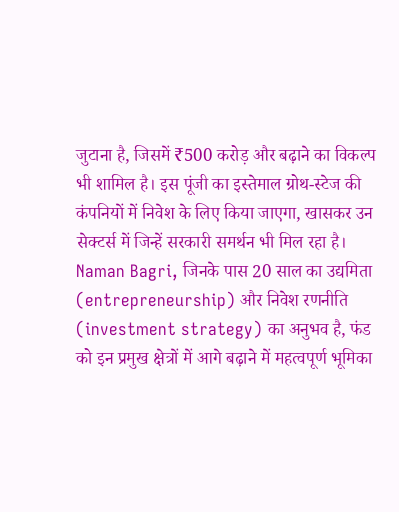जुटाना है, जिसमें ₹500 करोड़ और बढ़ाने का विकल्प भी शामिल है। इस पूंजी का इस्तेमाल ग्रोथ-स्टेज की कंपनियों में निवेश के लिए किया जाएगा, खासकर उन सेक्टर्स में जिन्हें सरकारी समर्थन भी मिल रहा है। Naman Bagri, जिनके पास 20 साल का उद्यमिता (entrepreneurship) और निवेश रणनीति (investment strategy) का अनुभव है, फंड को इन प्रमुख क्षेत्रों में आगे बढ़ाने में महत्वपूर्ण भूमिका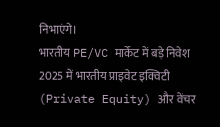निभाएंगे।
भारतीय PE/VC मार्केट में बड़े निवेश
2025 में भारतीय प्राइवेट इक्विटी (Private Equity) और वेंचर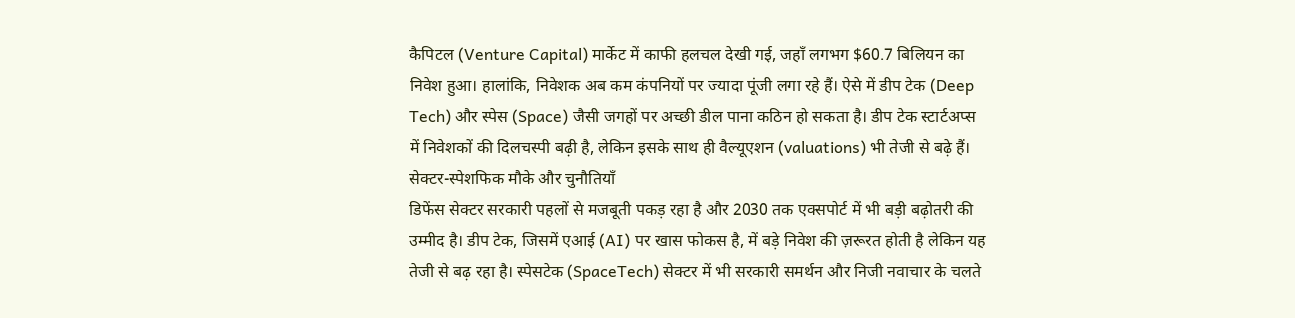कैपिटल (Venture Capital) मार्केट में काफी हलचल देखी गई, जहाँ लगभग $60.7 बिलियन का निवेश हुआ। हालांकि, निवेशक अब कम कंपनियों पर ज्यादा पूंजी लगा रहे हैं। ऐसे में डीप टेक (Deep Tech) और स्पेस (Space) जैसी जगहों पर अच्छी डील पाना कठिन हो सकता है। डीप टेक स्टार्टअप्स में निवेशकों की दिलचस्पी बढ़ी है, लेकिन इसके साथ ही वैल्यूएशन (valuations) भी तेजी से बढ़े हैं।
सेक्टर-स्पेशफिक मौके और चुनौतियाँ
डिफेंस सेक्टर सरकारी पहलों से मजबूती पकड़ रहा है और 2030 तक एक्सपोर्ट में भी बड़ी बढ़ोतरी की उम्मीद है। डीप टेक, जिसमें एआई (AI) पर खास फोकस है, में बड़े निवेश की ज़रूरत होती है लेकिन यह तेजी से बढ़ रहा है। स्पेसटेक (SpaceTech) सेक्टर में भी सरकारी समर्थन और निजी नवाचार के चलते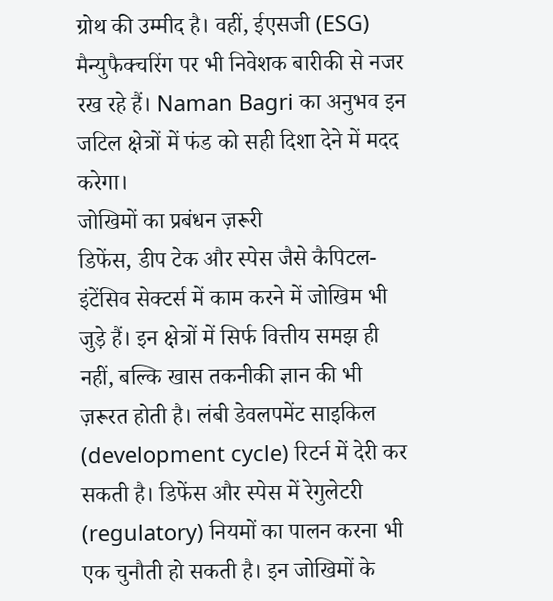ग्रोथ की उम्मीद है। वहीं, ईएसजी (ESG) मैन्युफैक्चरिंग पर भी निवेशक बारीकी से नजर रख रहे हैं। Naman Bagri का अनुभव इन जटिल क्षेत्रों में फंड को सही दिशा देने में मदद करेगा।
जोखिमों का प्रबंधन ज़रूरी
डिफेंस, डीप टेक और स्पेस जैसे कैपिटल-इंटेंसिव सेक्टर्स में काम करने में जोखिम भी जुड़े हैं। इन क्षेत्रों में सिर्फ वित्तीय समझ ही नहीं, बल्कि खास तकनीकी ज्ञान की भी ज़रूरत होती है। लंबी डेवलपमेंट साइकिल (development cycle) रिटर्न में देरी कर सकती है। डिफेंस और स्पेस में रेगुलेटरी (regulatory) नियमों का पालन करना भी एक चुनौती हो सकती है। इन जोखिमों के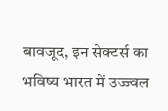बावजूद, इन सेक्टर्स का भविष्य भारत में उज्ज्वल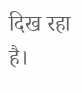दिख रहा है।